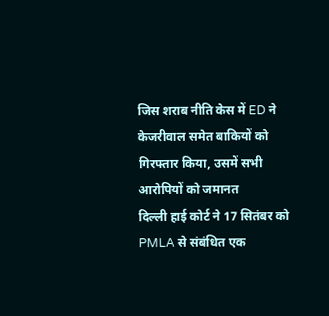जिस शराब नीति केस में ED ने केजरीवाल समेत बाकियों को गिरफ्तार किया, उसमें सभी आरोपियों को जमानत
दिल्ली हाई कोर्ट ने 17 सितंबर को PMLA से संबंधित एक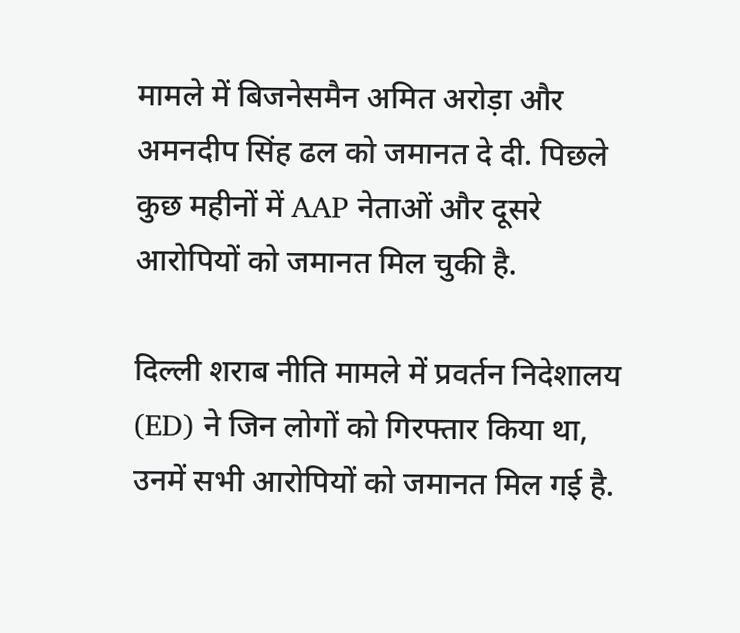मामले में बिजनेसमैन अमित अरोड़ा और अमनदीप सिंह ढल को जमानत दे दी. पिछले कुछ महीनों में AAP नेताओं और दूसरे आरोपियों को जमानत मिल चुकी है.

दिल्ली शराब नीति मामले में प्रवर्तन निदेशालय (ED) ने जिन लोगों को गिरफ्तार किया था, उनमें सभी आरोपियों को जमानत मिल गई है.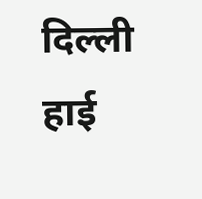दिल्ली हाई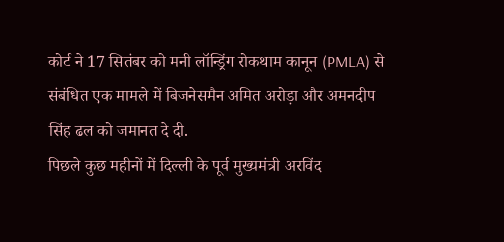कोर्ट ने 17 सितंबर को मनी लॉन्ड्रिंग रोकथाम कानून (PMLA) से संबंधित एक मामले में बिजनेसमैन अमित अरोड़ा और अमनदीप सिंह ढल को जमानत दे दी.
पिछले कुछ महीनों में दिल्ली के पूर्व मुख्यमंत्री अरविंद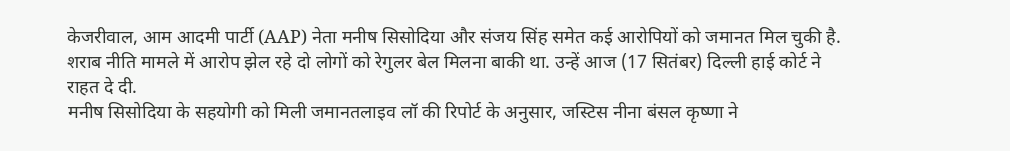केजरीवाल, आम आदमी पार्टी (AAP) नेता मनीष सिसोदिया और संजय सिंह समेत कई आरोपियों को जमानत मिल चुकी है. शराब नीति मामले में आरोप झेल रहे दो लोगों को रेगुलर बेल मिलना बाकी था. उन्हें आज (17 सितंबर) दिल्ली हाई कोर्ट ने राहत दे दी.
मनीष सिसोदिया के सहयोगी को मिली जमानतलाइव लॉ की रिपोर्ट के अनुसार, जस्टिस नीना बंसल कृष्णा ने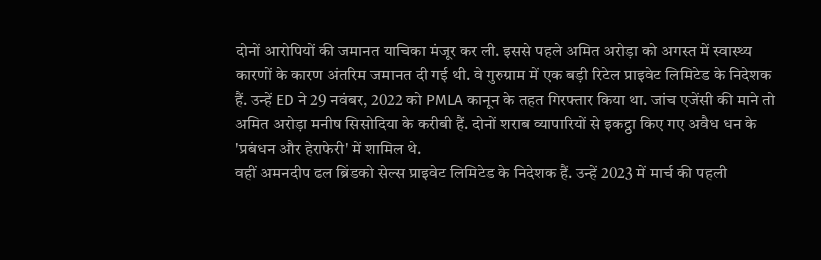दोनों आरोपियों की जमानत याचिका मंजूर कर ली. इससे पहले अमित अरोड़ा को अगस्त में स्वास्थ्य कारणों के कारण अंतरिम जमानत दी गई थी. वे गुरुग्राम में एक बड़ी रिटेल प्राइवेट लिमिटेड के निदेशक हैं. उन्हें ED ने 29 नवंबर, 2022 को PMLA कानून के तहत गिरफ्तार किया था. जांच एजेंसी की माने तो अमित अरोड़ा मनीष सिसोदिया के करीबी हैं. दोनों शराब व्यापारियों से इकट्ठा किए गए अवैध धन के 'प्रबंधन और हेराफेरी' में शामिल थे.
वहीं अमनदीप ढल ब्रिंडको सेल्स प्राइवेट लिमिटेड के निदेशक हैं. उन्हें 2023 में मार्च की पहली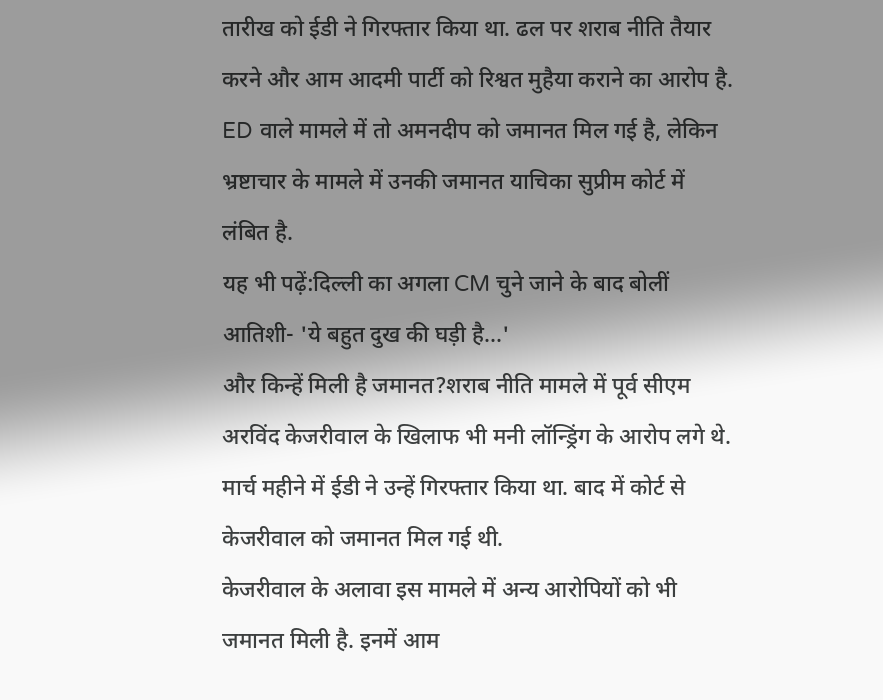तारीख को ईडी ने गिरफ्तार किया था. ढल पर शराब नीति तैयार करने और आम आदमी पार्टी को रिश्वत मुहैया कराने का आरोप है. ED वाले मामले में तो अमनदीप को जमानत मिल गई है, लेकिन भ्रष्टाचार के मामले में उनकी जमानत याचिका सुप्रीम कोर्ट में लंबित है.
यह भी पढ़ें:दिल्ली का अगला CM चुने जाने के बाद बोलीं आतिशी- 'ये बहुत दुख की घड़ी है...'
और किन्हें मिली है जमानत?शराब नीति मामले में पूर्व सीएम अरविंद केजरीवाल के खिलाफ भी मनी लॉन्ड्रिंग के आरोप लगे थे. मार्च महीने में ईडी ने उन्हें गिरफ्तार किया था. बाद में कोर्ट से केजरीवाल को जमानत मिल गई थी.
केजरीवाल के अलावा इस मामले में अन्य आरोपियों को भी जमानत मिली है. इनमें आम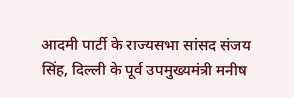आदमी पार्टी के राज्यसभा सांसद संजय सिंह, दिल्ली के पूर्व उपमुख्यमंत्री मनीष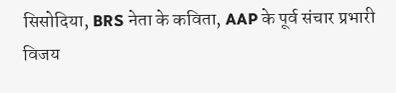सिसोदिया, BRS नेता के कविता, AAP के पूर्व संचार प्रभारी विजय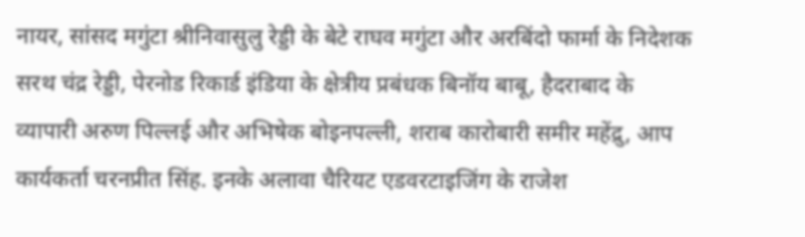नायर, सांसद मगुंटा श्रीनिवासुलु रेड्डी के बेटे राघव मगुंटा और अरबिंदो फार्मा के निदेशक सरथ चंद्र रेड्डी, पेरनोड रिकार्ड इंडिया के क्षेत्रीय प्रबंधक बिनॉय बाबू, हैदराबाद के व्यापारी अरुण पिल्लई और अभिषेक बोइनपल्ली, शराब कारोबारी समीर महेंद्रु, आप कार्यकर्ता चरनप्रीत सिंह. इनके अलावा चैरियट एडवरटाइजिंग के राजेश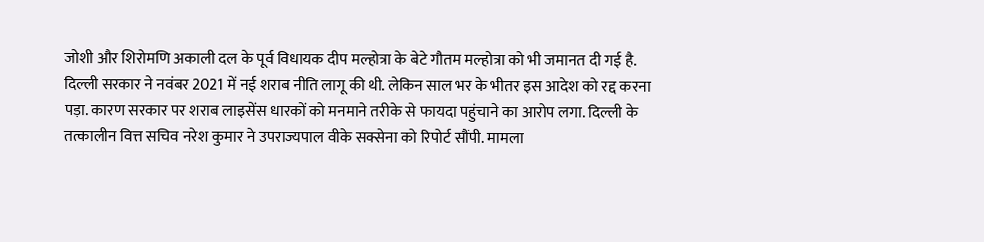जोशी और शिरोमणि अकाली दल के पूर्व विधायक दीप मल्होत्रा के बेटे गौतम मल्होत्रा को भी जमानत दी गई है.
दिल्ली सरकार ने नवंबर 2021 में नई शराब नीति लागू की थी. लेकिन साल भर के भीतर इस आदेश को रद्द करना पड़ा. कारण सरकार पर शराब लाइसेंस धारकों को मनमाने तरीके से फायदा पहुंचाने का आरोप लगा. दिल्ली के तत्कालीन वित्त सचिव नरेश कुमार ने उपराज्यपाल वीके सक्सेना को रिपोर्ट सौंपी. मामला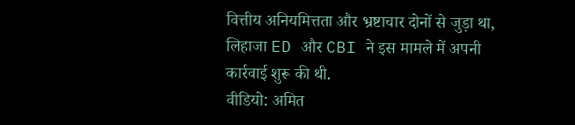वित्तीय अनियमित्तता और भ्रष्टाचार दोनों से जुड़ा था, लिहाजा ED और CBI ने इस मामले में अपनी कार्रवाई शुरू की थी.
वीडियो: अमित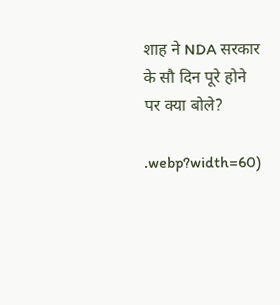शाह ने NDA सरकार के सौ दिन पूरे होने पर क्या बोले?

.webp?width=60)